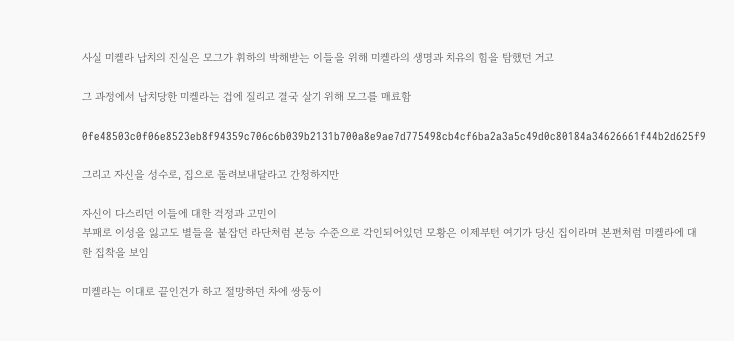사실 미켈라 납치의 진실은 모그가 휘하의 박해받는 이들을 위해 미켈라의 생명과 치유의 힘을 탐했던 거고

그 과정에서 납치당한 미켈라는 겁에 질리고 결국 살기 위해 모그를 매료함

0fe48503c0f06e8523eb8f94359c706c6b039b2131b700a8e9ae7d775498cb4cf6ba2a3a5c49d0c80184a34626661f44b2d625f9

그리고 자신을 성수로, 집으로 돌려보내달라고 간청하지만

자신이 다스리던 이들에 대한 걱정과 고민이
부패로 이성을 잃고도 별들을 붙잡던 라단처럼 본능 수준으로 각인되어있던 모황은 이제부턴 여기가 당신 집이라며 본편처럼 미켈라에 대한 집착을 보임

미켈라는 이대로 끝인건가 하고 절망하던 차에 쌍둥이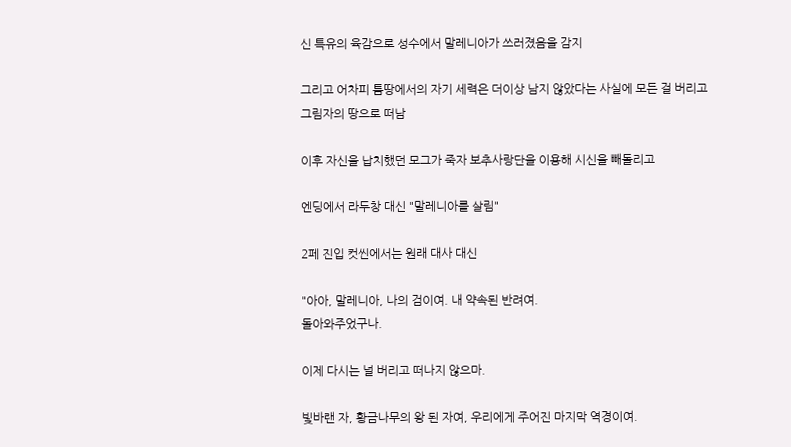신 특유의 육감으로 성수에서 말레니아가 쓰러졌음을 감지

그리고 어차피 틈땅에서의 자기 세력은 더이상 남지 않았다는 사실에 모든 걸 버리고 그림자의 땅으로 떠남

이후 자신을 납치했던 모그가 죽자 보추사랑단을 이용해 시신을 빼돌리고

엔딩에서 라두창 대신 "말레니아를 살림"

2페 진입 컷씬에서는 원래 대사 대신

"아아, 말레니아, 나의 검이여. 내 약속된 반려여.
돌아와주었구나.

이제 다시는 널 버리고 떠나지 않으마.

빛바랜 자, 황금나무의 왕 된 자여, 우리에게 주어진 마지막 역경이여.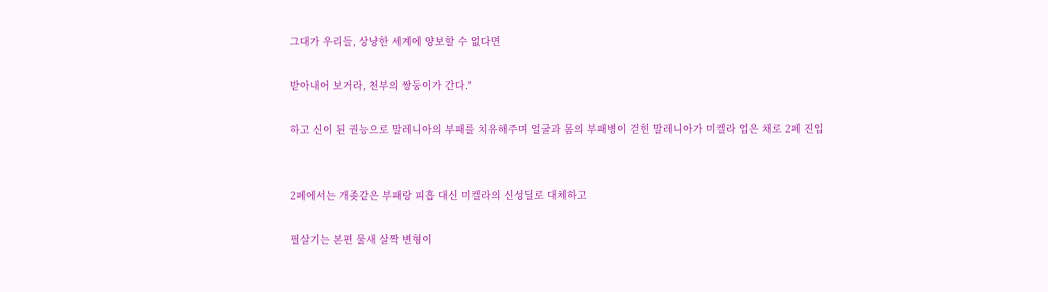그대가 우리들, 상냥한 세계에 양보할 수 없다면

받아내어 보거라, 천부의 쌍둥이가 간다."

하고 신이 된 권능으로 말레니아의 부패를 치유해주며 얼굴과 몸의 부패병이 걷힌 말레니아가 미켈라 업은 채로 2페 진입


2페에서는 개좆같은 부패랑 피흡 대신 미켈라의 신성딜로 대체하고

필살기는 본편 물새 살짝 변형이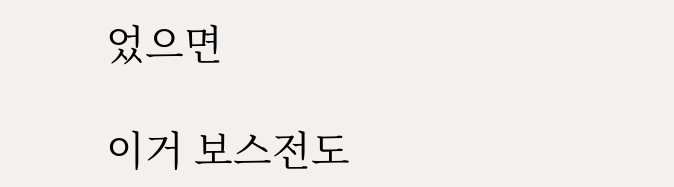었으면

이거 보스전도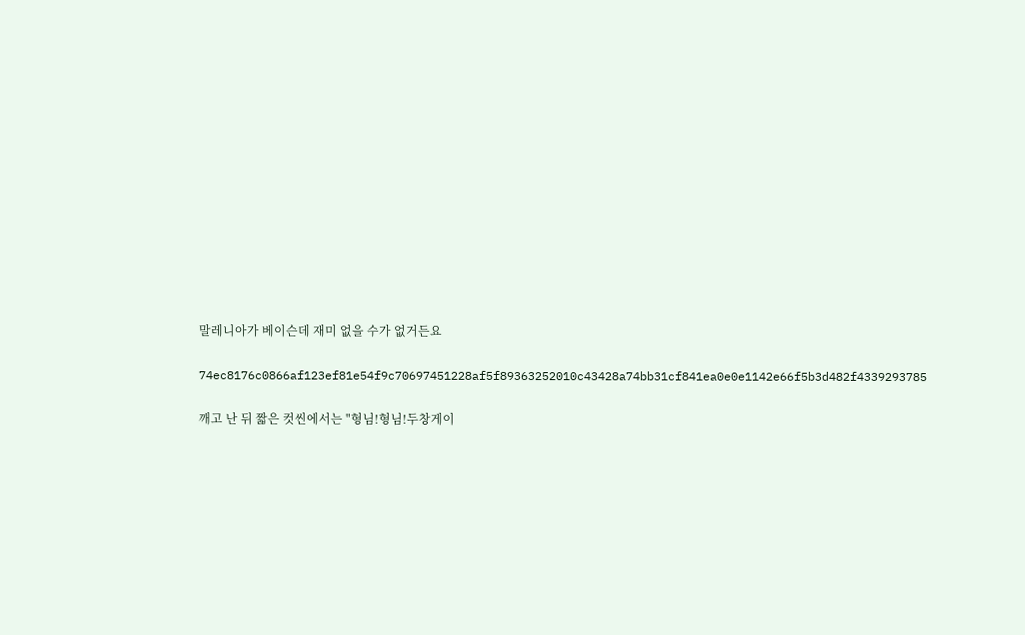말레니아가 베이슨데 재미 없을 수가 없거든요

74ec8176c0866af123ef81e54f9c70697451228af5f89363252010c43428a74bb31cf841ea0e0e1142e66f5b3d482f4339293785

깨고 난 뒤 짧은 컷씬에서는 "형님!형님!두창게이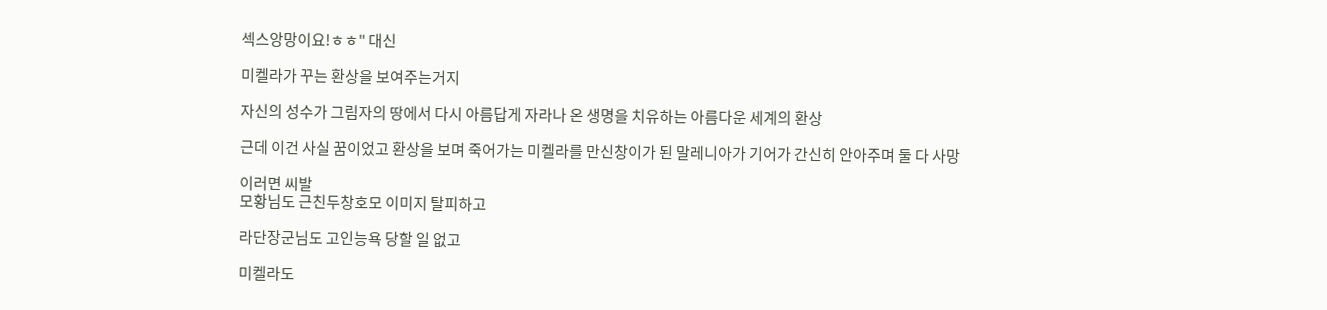섹스앙망이요!ㅎㅎ" 대신

미켈라가 꾸는 환상을 보여주는거지

자신의 성수가 그림자의 땅에서 다시 아름답게 자라나 온 생명을 치유하는 아름다운 세계의 환상

근데 이건 사실 꿈이었고 환상을 보며 죽어가는 미켈라를 만신창이가 된 말레니아가 기어가 간신히 안아주며 둘 다 사망

이러면 씨발
모황님도 근친두창호모 이미지 탈피하고

라단장군님도 고인능욕 당할 일 없고

미켈라도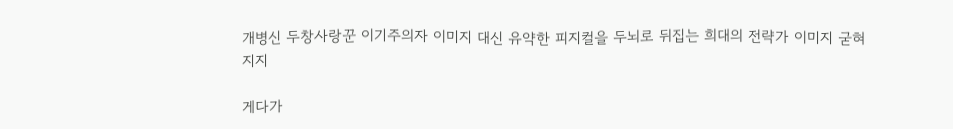개병신 두창사랑꾼 이기주의자 이미지 대신 유약한 피지컬을 두뇌로 뒤집는 희대의 전략가 이미지 굳혀지지

게다가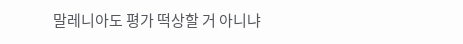말레니아도 평가 떡상할 거 아니냐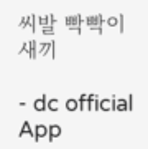씨발 빡빡이새끼

- dc official App